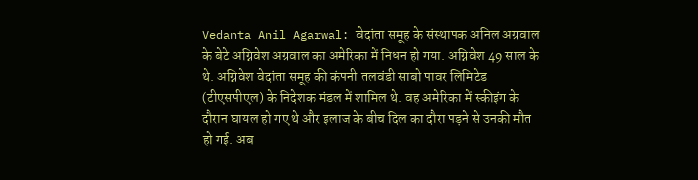Vedanta Anil Agarwal: वेदांता समूह के संस्थापक अनिल अग्रवाल के बेटे अग्निवेश अग्रवाल का अमेरिका में निधन हो गया. अग्निवेश 49 साल के थे. अग्निवेश वेदांता समूह की कंपनी तलवंडी साबो पावर लिमिटेड (टीएसपीएल) के निदेशक मंडल में शामिल थे. वह अमेरिका में स्कीइंग के दौरान घायल हो गए थे और इलाज के बीच दिल का दौरा पड़ने से उनकी मौत हो गई. अब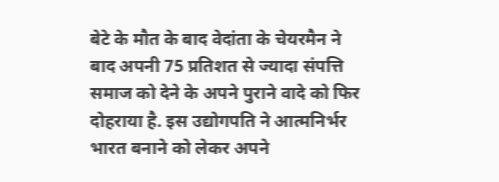बेटे के मौत के बाद वेदांता के चेयरमैन ने बाद अपनी 75 प्रतिशत से ज्यादा संपत्ति समाज को देने के अपने पुराने वादे को फिर दोहराया है. इस उद्योगपति ने आत्मनिर्भर भारत बनाने को लेकर अपने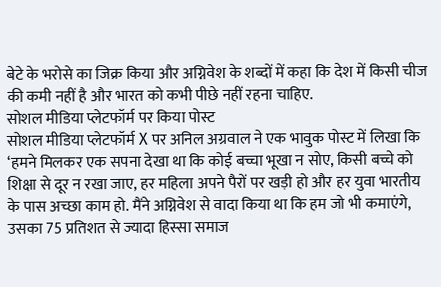बेटे के भरोसे का जिक्र किया और अग्निवेश के शब्दों में कहा कि देश में किसी चीज की कमी नहीं है और भारत को कभी पीछे नहीं रहना चाहिए.
सोशल मीडिया प्लेटफॉर्म पर किया पोस्ट
सोशल मीडिया प्लेटफॉर्म X पर अनिल अग्रवाल ने एक भावुक पोस्ट में लिखा कि ‘हमने मिलकर एक सपना देखा था कि कोई बच्चा भूखा न सोए, किसी बच्चे को शिक्षा से दूर न रखा जाए, हर महिला अपने पैरों पर खड़ी हो और हर युवा भारतीय के पास अच्छा काम हो. मैंने अग्निवेश से वादा किया था कि हम जो भी कमाएंगे, उसका 75 प्रतिशत से ज्यादा हिस्सा समाज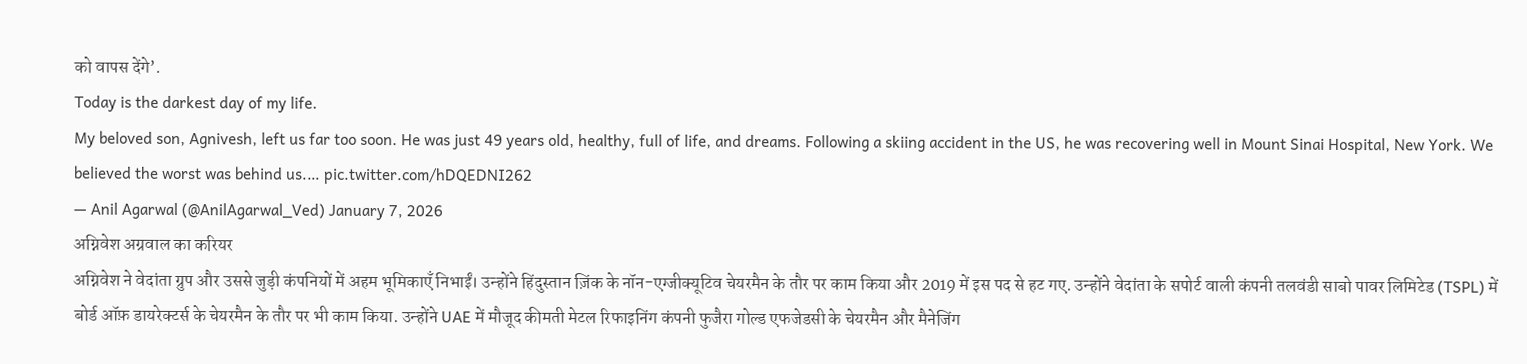को वापस देंगे’.
Today is the darkest day of my life.
My beloved son, Agnivesh, left us far too soon. He was just 49 years old, healthy, full of life, and dreams. Following a skiing accident in the US, he was recovering well in Mount Sinai Hospital, New York. We believed the worst was behind us.… pic.twitter.com/hDQEDNI262
— Anil Agarwal (@AnilAgarwal_Ved) January 7, 2026
अग्निवेश अग्रवाल का करियर
अग्निवेश ने वेदांता ग्रुप और उससे जुड़ी कंपनियों में अहम भूमिकाएँ निभाईं। उन्होंने हिंदुस्तान ज़िंक के नॉन-एग्जीक्यूटिव चेयरमैन के तौर पर काम किया और 2019 में इस पद से हट गए. उन्होंने वेदांता के सपोर्ट वाली कंपनी तलवंडी साबो पावर लिमिटेड (TSPL) में बोर्ड ऑफ़ डायरेक्टर्स के चेयरमैन के तौर पर भी काम किया. उन्होंने UAE में मौजूद कीमती मेटल रिफाइनिंग कंपनी फुजैरा गोल्ड एफजेडसी के चेयरमैन और मैनेजिंग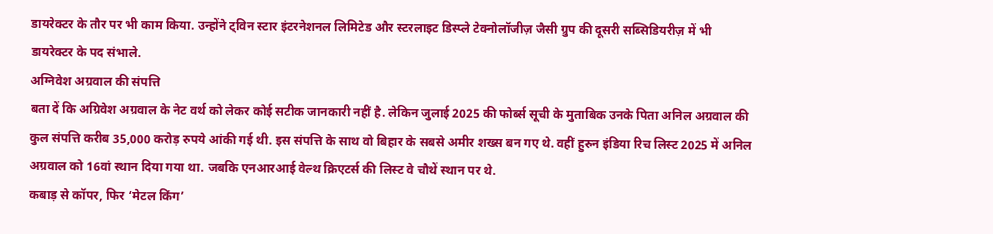डायरेक्टर के तौर पर भी काम किया. उन्होंने ट्विन स्टार इंटरनेशनल लिमिटेड और स्टरलाइट डिस्प्ले टेक्नोलॉजीज़ जैसी ग्रुप की दूसरी सब्सिडियरीज़ में भी डायरेक्टर के पद संभाले.
अग्निवेश अग्रवाल की संपत्ति
बता दें कि अग्रिवेश अग्रवाल के नेट वर्थ को लेकर कोई सटीक जानकारी नहीं है. लेकिन जुलाई 2025 की फोर्ब्स सूची के मुताबिक उनके पिता अनिल अग्रवाल की कुल संपत्ति करीब 35,000 करोड़ रुपये आंकी गई थी. इस संपत्ति के साथ वो बिहार के सबसे अमीर शख्स बन गए थे. वहीं हुरुन इंडिया रिच लिस्ट 2025 में अनिल अग्रवाल को 16वां स्थान दिया गया था. जबकि एनआरआई वेल्थ क्रिएटर्स की लिस्ट वे चौथें स्थान पर थे.
कबाड़ से कॉपर, फिर ‘मेटल किंग’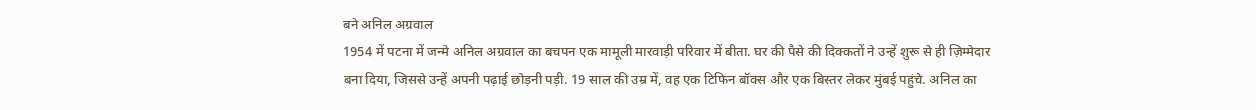बने अनिल अग्रवाल
1954 में पटना में जन्मे अनिल अग्रवाल का बचपन एक मामूली मारवाड़ी परिवार में बीता. घर की पैसे की दिक्कतों ने उन्हें शुरू से ही ज़िम्मेदार बना दिया, जिससे उन्हें अपनी पढ़ाई छोड़नी पड़ी. 19 साल की उम्र में, वह एक टिफिन बॉक्स और एक बिस्तर लेकर मुंबई पहुंचे. अनिल का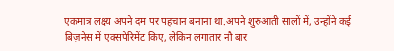एकमात्र लक्ष्य अपने दम पर पहचान बनाना था.अपने शुरुआती सालों में, उन्होंने कई बिज़नेस में एक्सपेरिमेंट किए, लेकिन लगातार नौ बार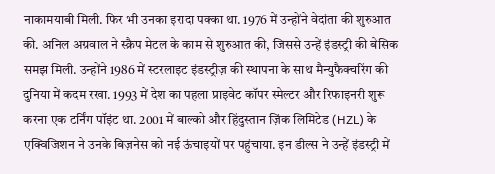नाकामयाबी मिली. फिर भी उनका इरादा पक्का था. 1976 में उन्होंने वेदांता की शुरुआत की. अनिल अग्रवाल ने स्क्रैप मेटल के काम से शुरुआत की, जिससे उन्हें इंडस्ट्री की बेसिक समझ मिली. उन्होंने 1986 में स्टरलाइट इंडस्ट्रीज़ की स्थापना के साथ मैन्युफैक्चरिंग की दुनिया में कदम रखा. 1993 में देश का पहला प्राइवेट कॉपर स्मेल्टर और रिफाइनरी शुरू करना एक टर्निंग पॉइंट था. 2001 में बाल्को और हिंदुस्तान ज़िंक लिमिटेड (HZL) के एक्विजिशन ने उनके बिज़नेस को नई ऊंचाइयों पर पहुंचाया. इन डील्स ने उन्हें इंडस्ट्री में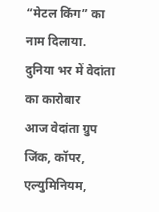“मेटल किंग” का नाम दिलाया.
दुनिया भर में वेदांता का कारोबार
आज वेदांता ग्रुप जिंक, कॉपर, एल्युमिनियम,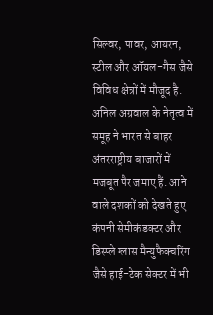सिल्वर, पावर, आयरन, स्टील और ऑयल-गैस जैसे विविध क्षेत्रों में मौजूद है. अनिल अग्रवाल के नेतृत्व में समूह ने भारत से बाहर अंतरराष्ट्रीय बाजारों में मजबूत पैर जमाए हैं. आने वाले दशकों को देखते हुए कंपनी सेमीकंडक्टर और डिस्प्ले ग्लास मैन्युफैक्चरिंग जैसे हाई-टेक सेक्टर में भी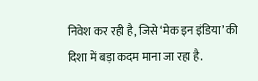निवेश कर रही है, जिसे ‘मेक इन इंडिया’ की दिशा में बड़ा कदम माना जा रहा है.